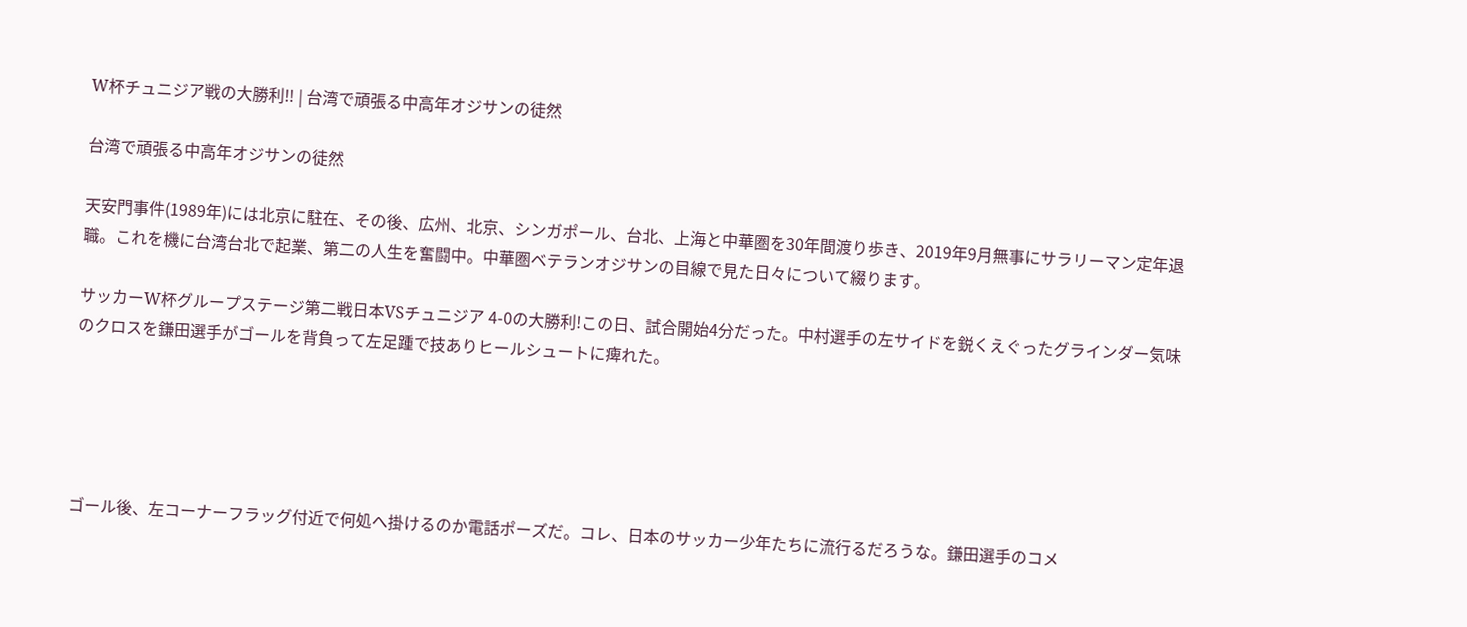W杯チュニジア戦の大勝利‼ | 台湾で頑張る中高年オジサンの徒然

台湾で頑張る中高年オジサンの徒然

天安門事件(1989年)には北京に駐在、その後、広州、北京、シンガポール、台北、上海と中華圏を30年間渡り歩き、2019年9月無事にサラリーマン定年退職。これを機に台湾台北で起業、第二の人生を奮闘中。中華圏ベテランオジサンの目線で見た日々について綴ります。

サッカーW杯グループステージ第二戦日本VSチュニジア 4-0の大勝利!この日、試合開始4分だった。中村選手の左サイドを鋭くえぐったグラインダー気味のクロスを鎌田選手がゴールを背負って左足踵で技ありヒールシュートに痺れた。





ゴール後、左コーナーフラッグ付近で何処へ掛けるのか電話ポーズだ。コレ、日本のサッカー少年たちに流行るだろうな。鎌田選手のコメ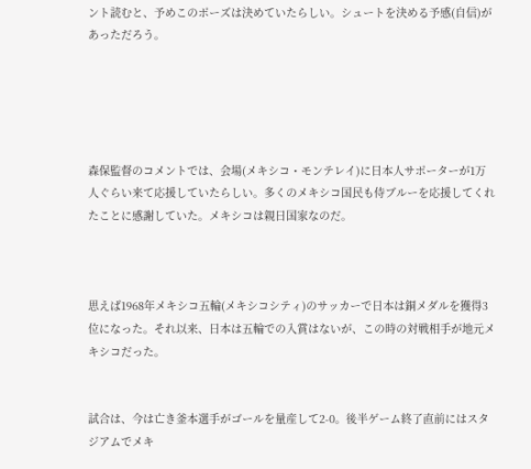ント読むと、予めこのポーズは決めていたらしい。シュートを決める予感(自信)があっただろう。





森保監督のコメントでは、会場(メキシコ・モンテレイ)に日本人サポーターが1万人ぐらい来て応援していたらしい。多くのメキシコ国民も侍ブルーを応援してくれたことに感謝していた。メキシコは親日国家なのだ。



思えば1968年メキシコ五輪(メキシコシティ)のサッカーで日本は銅メダルを獲得3位になった。それ以来、日本は五輪での入賞はないが、この時の対戦相手が地元メキシコだった。


試合は、今は亡き釜本選手がゴールを量産して2-0。後半ゲーム終了直前にはスタジアムでメキ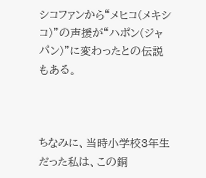シコファンから“メヒコ(メキシコ)”の声援が“ハポン(ジャパン)”に変わったとの伝説もある。



ちなみに、当時小学校3年生だった私は、この銅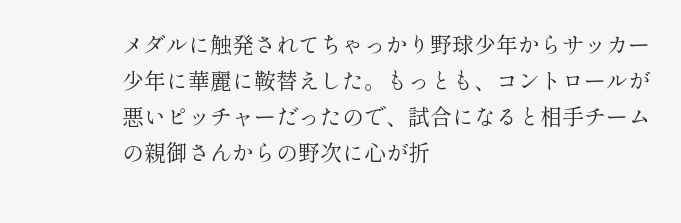メダルに触発されてちゃっかり野球少年からサッカー少年に華麗に鞍替えした。もっとも、コントロールが悪いピッチャーだったので、試合になると相手チームの親御さんからの野次に心が折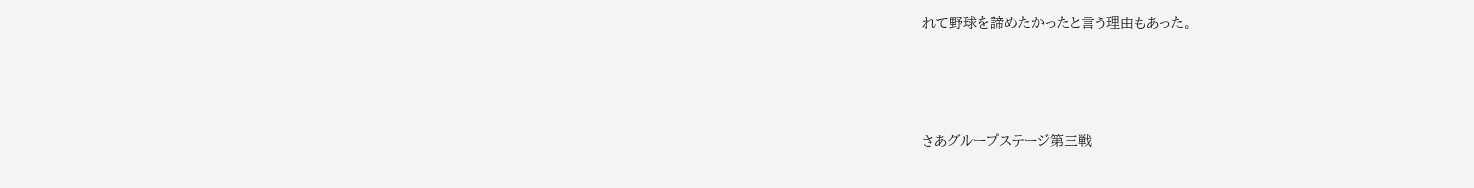れて野球を諦めたかったと言う理由もあった。



さあグループステージ第三戦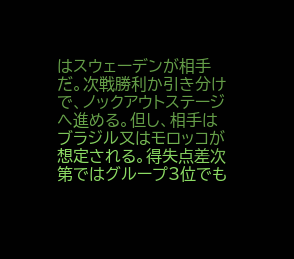はスウェーデンが相手だ。次戦勝利か引き分けで、ノックアウトステージへ進める。但し、相手はブラジル又はモロッコが想定される。得失点差次第ではグループ3位でも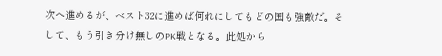次へ進めるが、ベスト32に進めば何れにしてもどの国も強敵だ。そして、もう引き分け無しのPK戦となる。此処から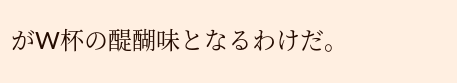がW杯の醍醐味となるわけだ。